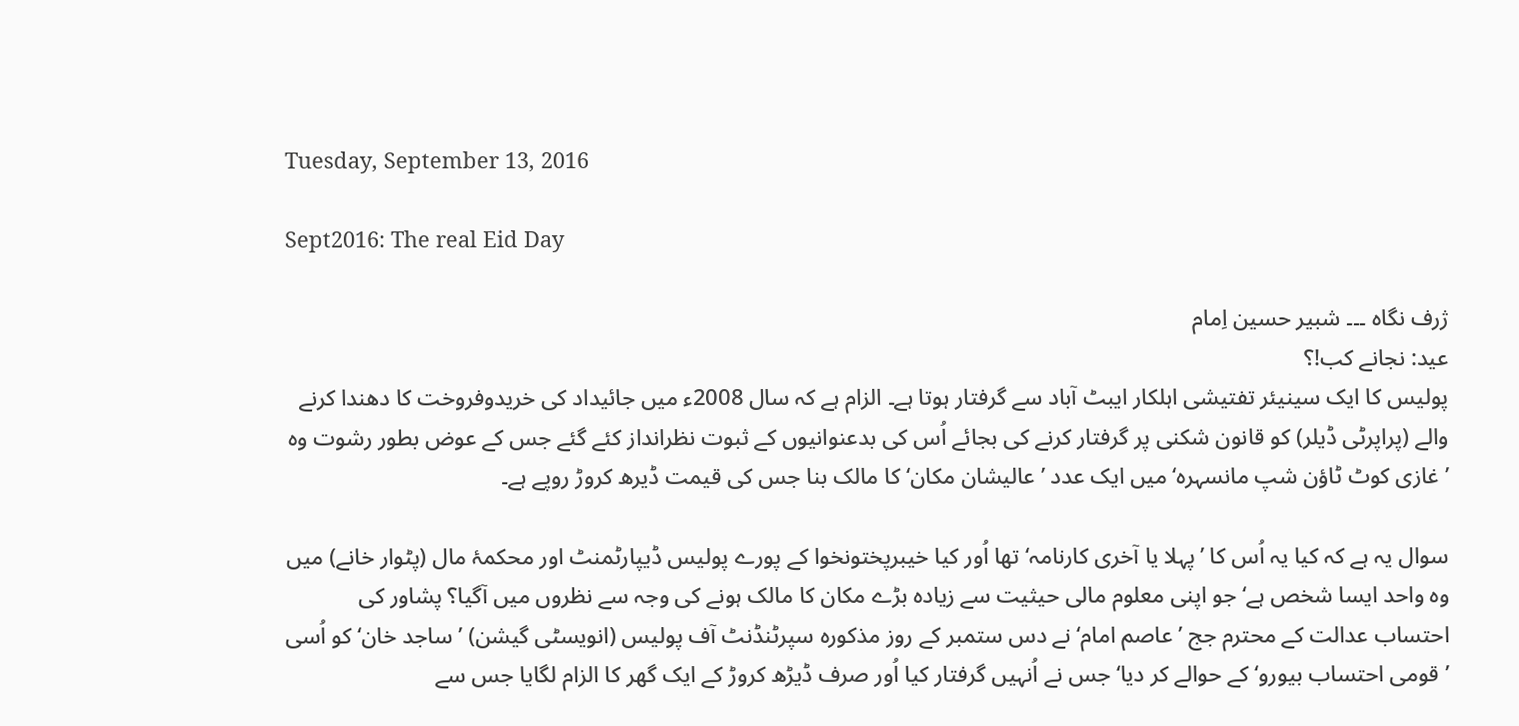Tuesday, September 13, 2016

Sept2016: The real Eid Day

ژرف نگاہ ۔۔۔ شبیر حسین اِمام
عید: نجانے کب!؟
پولیس کا ایک سینیئر تفتیشی اہلکار ایبٹ آباد سے گرفتار ہوتا ہے۔ الزام ہے کہ سال 2008ء میں جائیداد کی خریدوفروخت کا دھندا کرنے والے (پراپرٹی ڈیلر) کو قانون شکنی پر گرفتار کرنے کی بجائے اُس کی بدعنوانیوں کے ثبوت نظرانداز کئے گئے جس کے عوض بطور رشوت وہ ’غازی کوٹ ٹاؤن شپ مانسہرہ‘ میں ایک عدد ’عالیشان مکان‘ کا مالک بنا جس کی قیمت ڈیرھ کروڑ روپے ہے۔

سوال یہ ہے کہ کیا یہ اُس کا ’پہلا یا آخری کارنامہ‘ تھا اُور کیا خیبرپختونخوا کے پورے پولیس ڈیپارٹمنٹ اور محکمۂ مال (پٹوار خانے) میں وہ واحد ایسا شخص ہے‘ جو اپنی معلوم مالی حیثیت سے زیادہ بڑے مکان کا مالک ہونے کی وجہ سے نظروں میں آگیا؟ پشاور کی احتساب عدالت کے محترم جج ’عاصم امام‘ نے دس ستمبر کے روز مذکورہ سپرٹنڈنٹ آف پولیس (انویسٹی گیشن) ’ساجد خان‘ کو اُسی ’قومی احتساب بیورو‘ کے حوالے کر دیا‘ جس نے اُنہیں گرفتار کیا اُور صرف ڈیڑھ کروڑ کے ایک گھر کا الزام لگایا جس سے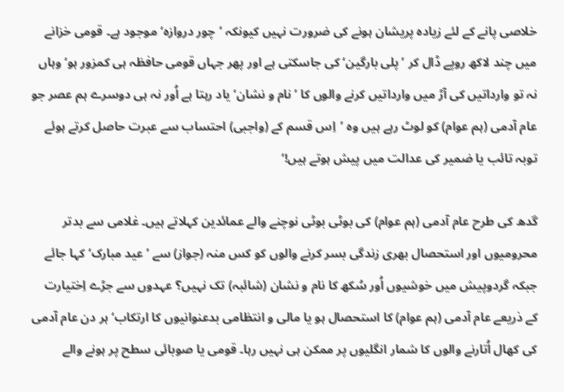خلاصی پانے کے لئے زیادہ پریشان ہونے کی ضرورت نہیں کیونکہ ’چور دروازہ‘ موجود ہے۔ قومی خزانے میں چند لاکھ روپے ڈال کر ’پلی بارگین‘ کی جاسکتی ہے اور پھر جہاں قومی حافظہ ہی کمزور ہو‘ وہاں نہ تو وارداتیں کی آڑ میں وارداتیں کرنے والوں کا ’نام و نشان‘ یاد رہتا ہے اُور نہ ہی دوسرے ہم عصر جو عام آدمی (ہم عوام) کو لوٹ رہے ہیں وہ ’اِس قسم کے (واجبی) احتساب سے عبرت حاصل کرتے ہوئے توبہ تائب یا ضمیر کی عدالت میں پیش ہوتے ہیں!‘

گدھ کی طرح عام آدمی (ہم عوام) کی بوٹی بوٹی نوچنے والے عمائدین کہلاتے ہیں۔ غلامی سے بدتر محرومیوں اور استحصال بھری زندگی بسر کرنے والوں کو کس منہ (جواز) سے ’عید مبارک‘ کہا جائے جبکہ گردوپیش میں خوشیوں اُور سُکھ کا نام و نشان (شائبہ) تک نہیں؟ عہدوں سے جڑے اِختیارت کے ذریعے عام آدمی (ہم عوام) کا استحصال ہو یا مالی و انتظامی بدعنوانیوں کا ارتکاب‘ ہر دن عام آدمی کی کھال اُتارنے والوں کا شمار انگلیوں پر ممکن ہی نہیں رہا۔ قومی یا صوبائی سطح پر ہونے والے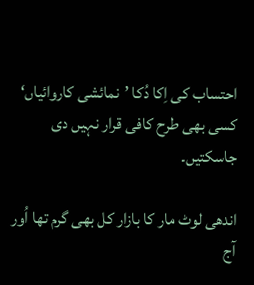احتساب کی اِکا دُکا ’نمائشی کاروائیاں‘ کسی بھی طرح کافی قرار نہیں دی جاسکتیں۔

اندھی لوٹ مار کا بازار کل بھی گرم تھا اُور آج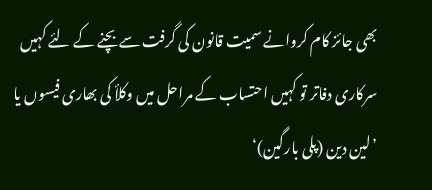بھی جائز کام کروانے سمیت قانون کی گرفت سے بچنے کے لئے کہیں سرکاری دفاتر تو کہیں احتساب کے مراحل میں وکلأ کی بھاری فیسوں یا ’لین دین (پلی بارگین)‘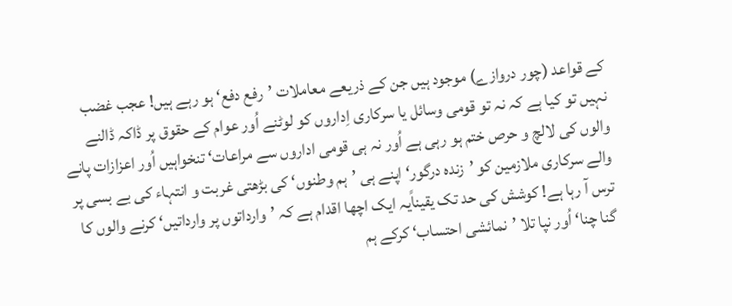کے قواعد (چور دروازے) موجود ہیں جن کے ذریعے معاملات ’رفع دفع‘ ہو رہے ہیں! عجب غضب نہیں تو کیا ہے کہ نہ تو قومی وسائل یا سرکاری اِداروں کو لوٹنے اُور عوام کے حقوق پر ڈاکہ ڈالنے والوں کی لالچ و حرص ختم ہو رہی ہے اُور نہ ہی قومی اداروں سے مراعات‘ تنخواہیں اُور اعزازات پانے والے سرکاری ملازمین کو ’زندہ درگور‘ اپنے ہی ’ہم وطنوں‘ کی بڑھتی غربت و انتہاء کی بے بسی پر ترس آ رہا ہے! کوشش کی حد تک یقیناًیہ ایک اچھا اقدام ہے کہ ’وارداتوں پر وارداتیں‘ کرنے والوں کا گنا چنا‘ اُور نپا تلا ’نمائشی احتساب‘ کرکے ہم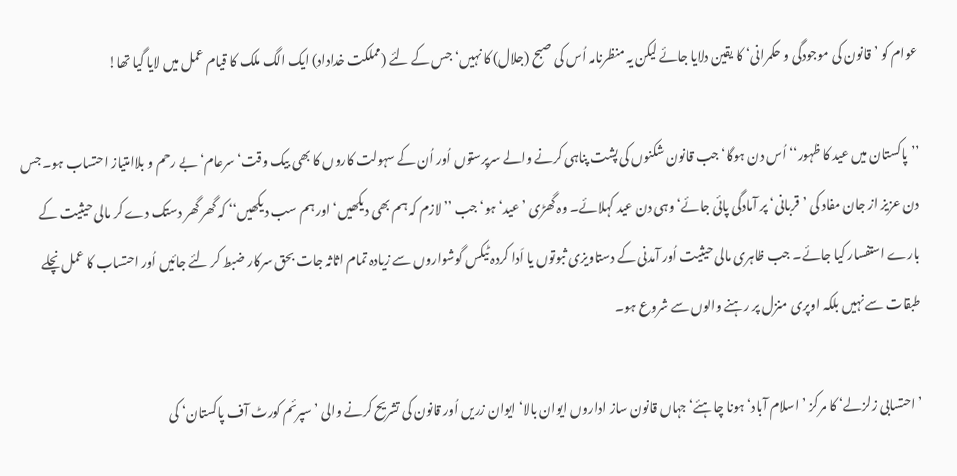عوام کو ’قانون کی موجودگی و حکمرانی‘ کا یقین دلایا جائے لیکن یہ منظرنامہ اُس کی صبح (جلال) کا نہیں‘ جس کے لئے (مملکت خداداد) ایک الگ ملک کا قیام عمل میں لایا گیا تھا!

’’پاکستان میں عید کا ظہور‘‘ اُس دن ہوگا‘ جب قانون شکنوں کی پشت پناہی کرنے والے سرپرستوں اُور اُن کے سہولت کاروں کا بھی بیک وقت‘ سرعام‘ بے رحم و بلاامتیاز احتساب ہو۔ جس دن عزیز از جان مفاد کی ’قربانی‘ پر آمادگی پائی جائے‘ وہی دن عید کہلائے۔ وہ گھڑی ’عید‘ ہو‘ جب ’’لازم کہ ہم بھی دیکھیں‘ اور ہم سب دیکھیں‘‘ کہ گھر گھر دستک دے کر مالی حیثیت کے بارے استفسار کیا جائے۔ جب ظاہری مالی حیثیت اُور آمدنی کے دستاویزی ثبوتوں یا اَدا کردہ ٹیکس گوشواروں سے زیادہ تمام اثاثہ جات بحق سرکار ضبط کر لئے جائیں اُور احتساب کا عمل نچلے طبقات سے نہیں بلکہ اوپری منزل پر رہنے والوں سے شروع ہو۔

’احتسابی زلزلے‘ کا مرکز ’اسلام آباد‘ ہونا چاہئے‘ جہاں قانون ساز اداروں ایوان بالا‘ ایوان زریں اُور قانون کی تشریح کرنے والی ’سپرئم کورٹ آف پاکستان‘ کی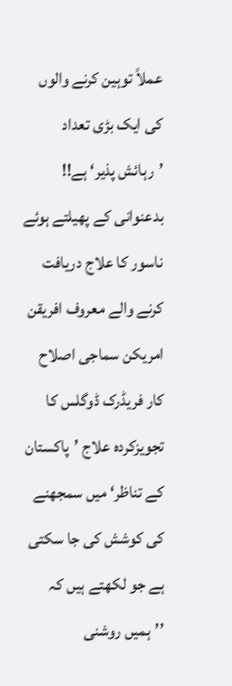عملاً توہین کرنے والوں کی ایک بڑی تعداد ’رہائش پذیر‘ ہے!! بدعنوانی کے پھیلتے ہوئے ناسور کا علاج دریافت کرنے والے معروف افریقن امریکن سماجی اصلاح کار فریڈرک ڈوگلس کا تجویزکردہ علاج ’پاکستان کے تناظر‘ میں سمجھنے کی کوشش کی جا سکتی ہے جو لکھتے ہیں کہ ’’ہمیں روشنی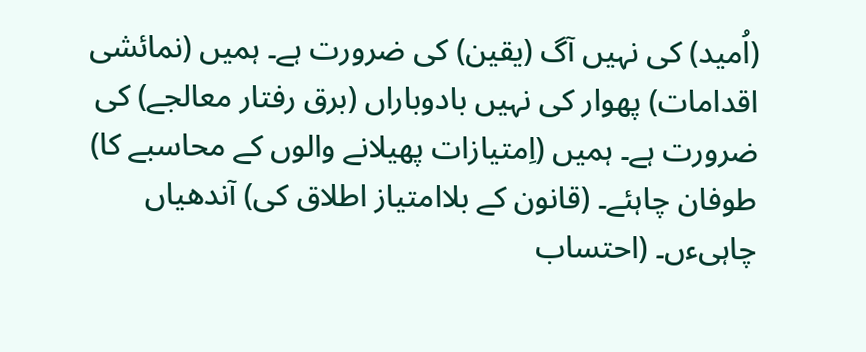(اُمید) کی نہیں آگ (یقین) کی ضرورت ہے۔ ہمیں (نمائشی اقدامات) پھوار کی نہیں بادوباراں (برق رفتار معالجے) کی ضرورت ہے۔ ہمیں (اِمتیازات پھیلانے والوں کے محاسبے کا) طوفان چاہئے۔ (قانون کے بلاامتیاز اطلاق کی) آندھیاں چاہیءں۔ (احتساب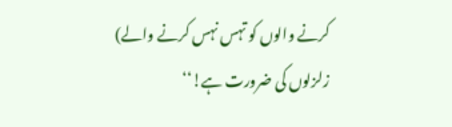کرنے والوں کو تہس نہس کرنے والے) زلزلوں کی ضرورت ہے!‘‘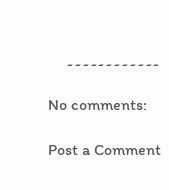۔۔۔۔۔۔۔۔۔۔۔۔

No comments:

Post a Comment